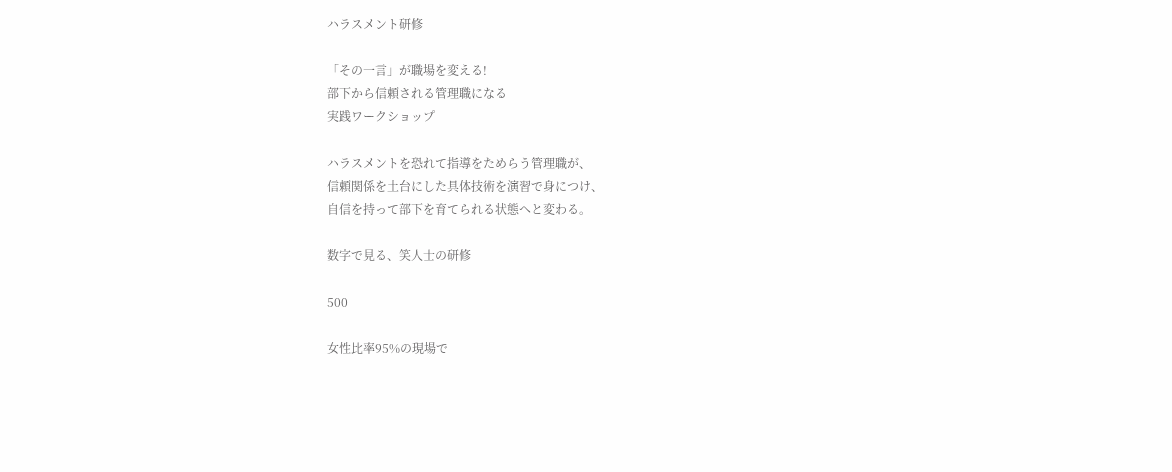ハラスメント研修

「その一言」が職場を変える!
部下から信頼される管理職になる
実践ワークショップ

ハラスメントを恐れて指導をためらう管理職が、
信頼関係を土台にした具体技術を演習で身につけ、
自信を持って部下を育てられる状態へと変わる。

数字で見る、笑人士の研修

500

女性比率95%の現場で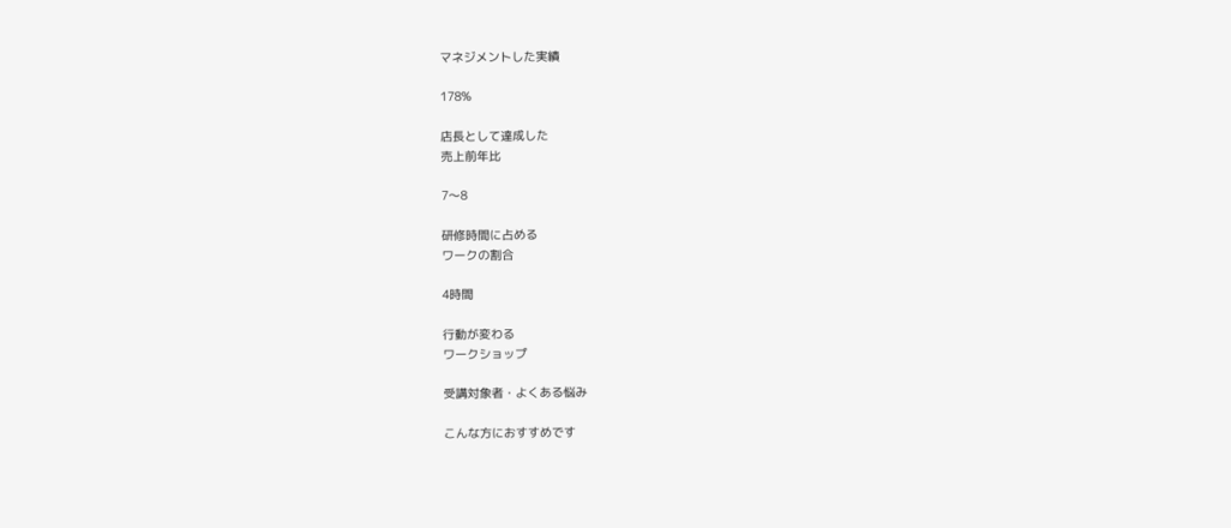マネジメントした実績

178%

店長として達成した
売上前年比

7〜8

研修時間に占める
ワークの割合

4時間

行動が変わる
ワークショップ

受講対象者・よくある悩み

こんな方におすすめです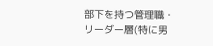部下を持つ管理職・リーダー層(特に男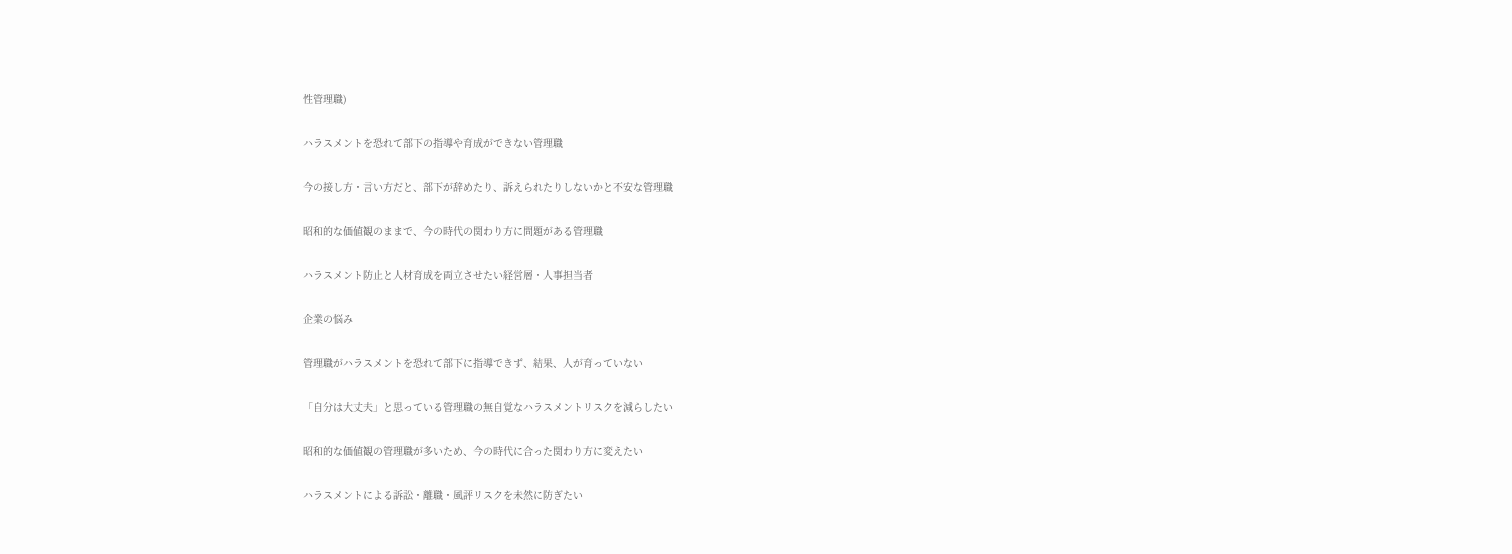性管理職)

ハラスメントを恐れて部下の指導や育成ができない管理職

今の接し方・言い方だと、部下が辞めたり、訴えられたりしないかと不安な管理職

昭和的な価値観のままで、今の時代の関わり方に問題がある管理職

ハラスメント防止と人材育成を両立させたい経営層・人事担当者

企業の悩み

管理職がハラスメントを恐れて部下に指導できず、結果、人が育っていない

「自分は大丈夫」と思っている管理職の無自覚なハラスメントリスクを減らしたい

昭和的な価値観の管理職が多いため、今の時代に合った関わり方に変えたい

ハラスメントによる訴訟・離職・風評リスクを未然に防ぎたい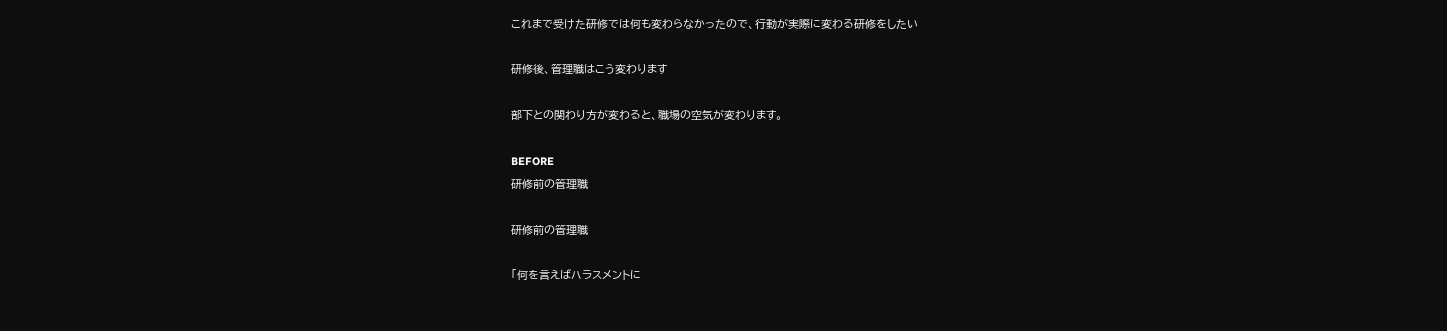これまで受けた研修では何も変わらなかったので、行動が実際に変わる研修をしたい

研修後、管理職はこう変わります

部下との関わり方が変わると、職場の空気が変わります。

BEFORE
研修前の管理職

研修前の管理職

「何を言えばハラスメントに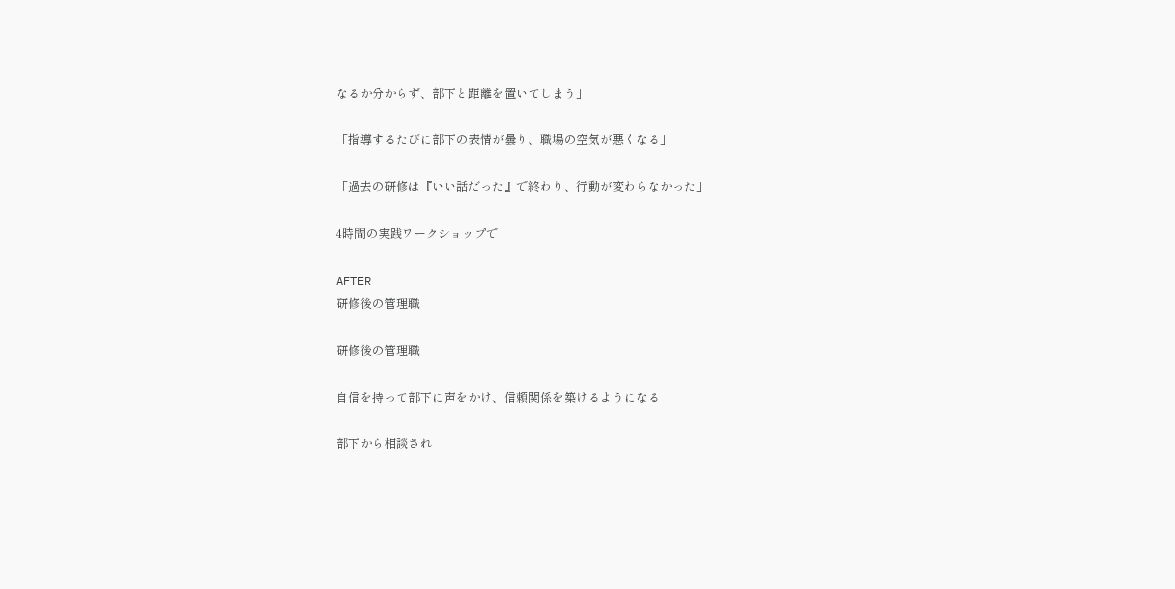なるか分からず、部下と距離を置いてしまう」

「指導するたびに部下の表情が曇り、職場の空気が悪くなる」

「過去の研修は『いい話だった』で終わり、行動が変わらなかった」

4時間の実践ワークショップで

AFTER
研修後の管理職

研修後の管理職

自信を持って部下に声をかけ、信頼関係を築けるようになる

部下から相談され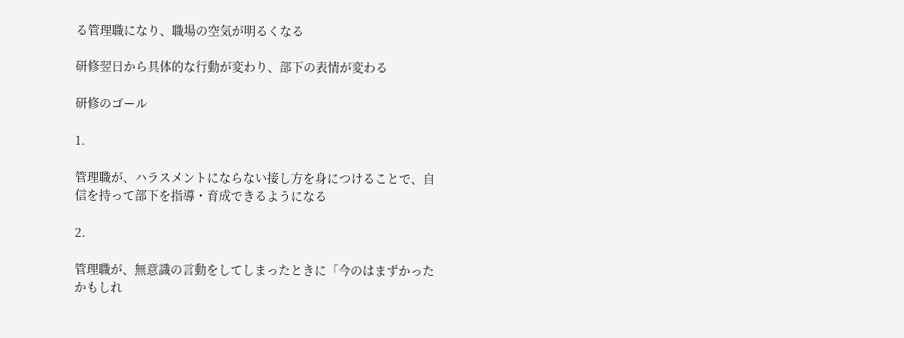る管理職になり、職場の空気が明るくなる

研修翌日から具体的な行動が変わり、部下の表情が変わる

研修のゴール

1.

管理職が、ハラスメントにならない接し方を身につけることで、自信を持って部下を指導・育成できるようになる

2.

管理職が、無意識の言動をしてしまったときに「今のはまずかったかもしれ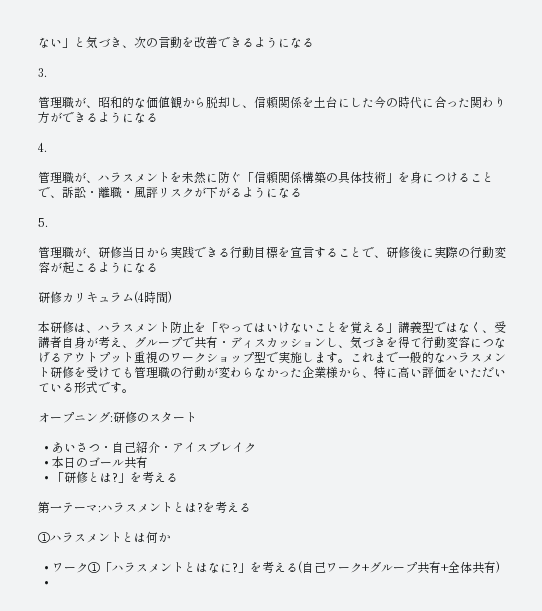ない」と気づき、次の言動を改善できるようになる

3.

管理職が、昭和的な価値観から脱却し、信頼関係を土台にした今の時代に合った関わり方ができるようになる

4.

管理職が、ハラスメントを未然に防ぐ「信頼関係構築の具体技術」を身につけることで、訴訟・離職・風評リスクが下がるようになる

5.

管理職が、研修当日から実践できる行動目標を宣言することで、研修後に実際の行動変容が起こるようになる

研修カリキュラム(4時間)

本研修は、ハラスメント防止を「やってはいけないことを覚える」講義型ではなく、受講者自身が考え、グループで共有・ディスカッションし、気づきを得て行動変容につなげるアウトプット重視のワークショップ型で実施します。これまで一般的なハラスメント研修を受けても管理職の行動が変わらなかった企業様から、特に高い評価をいただいている形式です。

オープニング:研修のスタート

  • あいさつ・自己紹介・アイスブレイク
  • 本日のゴール共有
  • 「研修とは?」を考える

第一テーマ:ハラスメントとは?を考える

①ハラスメントとは何か

  • ワーク①「ハラスメントとはなに?」を考える(自己ワーク+グループ共有+全体共有)
  •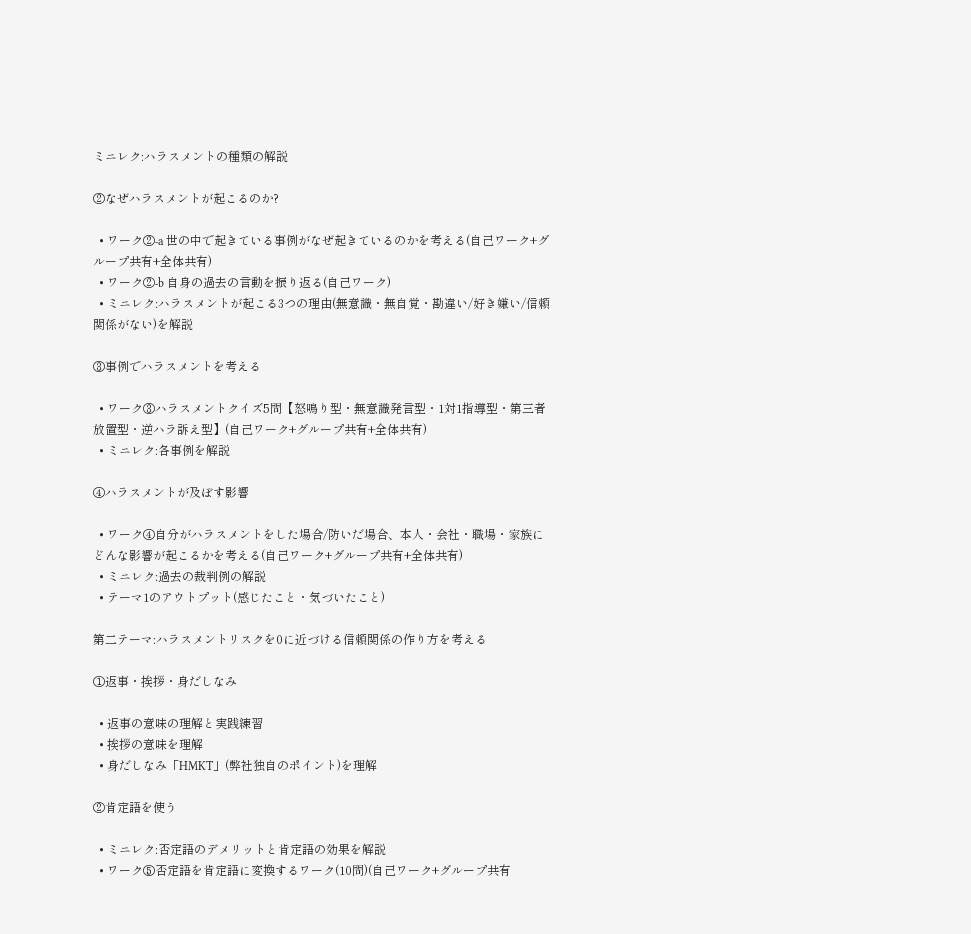ミニレク:ハラスメントの種類の解説

②なぜハラスメントが起こるのか?

  • ワーク②-a 世の中で起きている事例がなぜ起きているのかを考える(自己ワーク+グループ共有+全体共有)
  • ワーク②-b 自身の過去の言動を振り返る(自己ワーク)
  • ミニレク:ハラスメントが起こる3つの理由(無意識・無自覚・勘違い/好き嫌い/信頼関係がない)を解説

③事例でハラスメントを考える

  • ワーク③ハラスメントクイズ5問【怒鳴り型・無意識発言型・1対1指導型・第三者放置型・逆ハラ訴え型】(自己ワーク+グループ共有+全体共有)
  • ミニレク:各事例を解説

④ハラスメントが及ぼす影響

  • ワーク④自分がハラスメントをした場合/防いだ場合、本人・会社・職場・家族にどんな影響が起こるかを考える(自己ワーク+グループ共有+全体共有)
  • ミニレク:過去の裁判例の解説
  • テーマ1のアウトプット(感じたこと・気づいたこと)

第二テーマ:ハラスメントリスクを0に近づける信頼関係の作り方を考える

①返事・挨拶・身だしなみ

  • 返事の意味の理解と実践練習
  • 挨拶の意味を理解
  • 身だしなみ「HMKT」(弊社独自のポイント)を理解

②肯定語を使う

  • ミニレク:否定語のデメリットと肯定語の効果を解説
  • ワーク⑤否定語を肯定語に変換するワーク(10問)(自己ワーク+グループ共有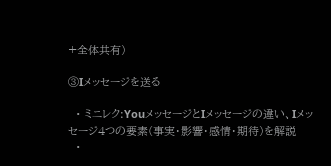+全体共有)

③Iメッセージを送る

  • ミニレク:YouメッセージとIメッセージの違い、Iメッセージ4つの要素(事実・影響・感情・期待)を解説
  •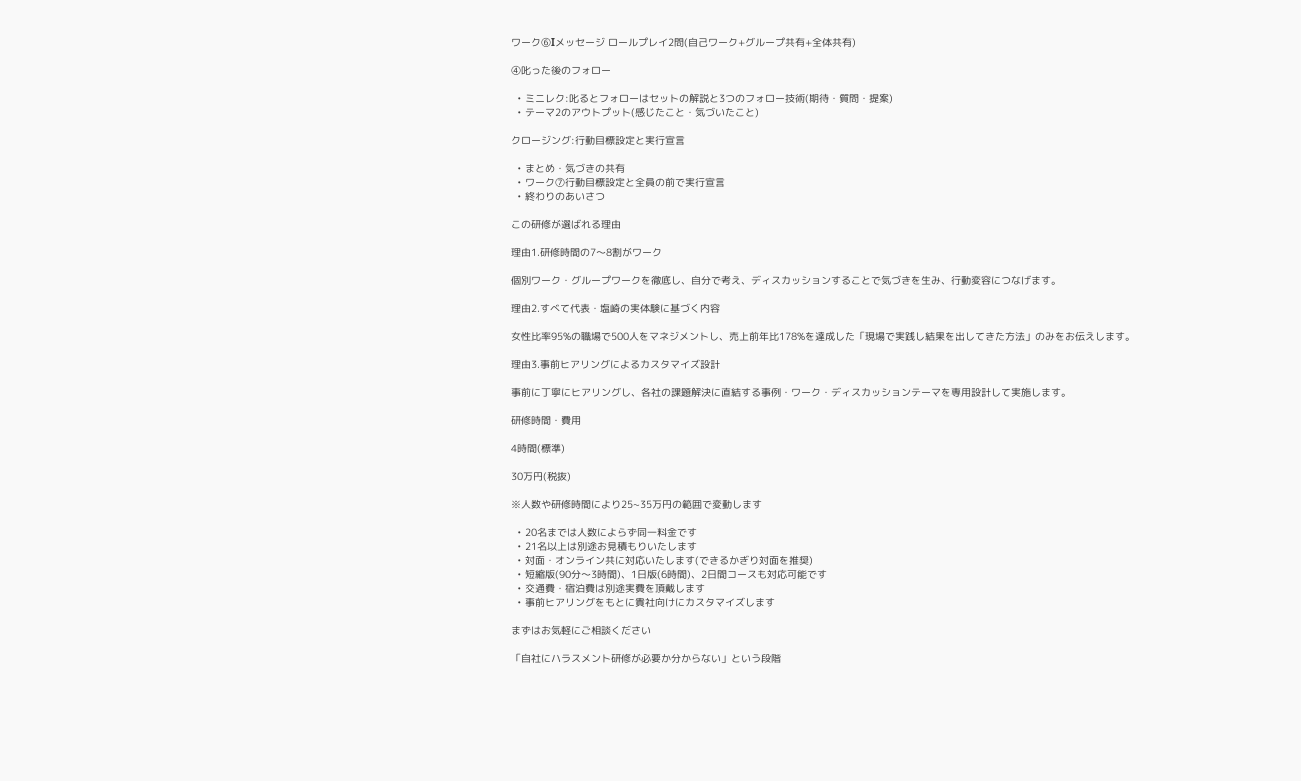ワーク⑥Iメッセージ ロールプレイ2問(自己ワーク+グループ共有+全体共有)

④叱った後のフォロー

  • ミニレク:叱るとフォローはセットの解説と3つのフォロー技術(期待・質問・提案)
  • テーマ2のアウトプット(感じたこと・気づいたこと)

クロージング:行動目標設定と実行宣言

  • まとめ・気づきの共有
  • ワーク⑦行動目標設定と全員の前で実行宣言
  • 終わりのあいさつ

この研修が選ばれる理由

理由1.研修時間の7〜8割がワーク

個別ワーク・グループワークを徹底し、自分で考え、ディスカッションすることで気づきを生み、行動変容につなげます。

理由2.すべて代表・塩崎の実体験に基づく内容

女性比率95%の職場で500人をマネジメントし、売上前年比178%を達成した「現場で実践し結果を出してきた方法」のみをお伝えします。

理由3.事前ヒアリングによるカスタマイズ設計

事前に丁寧にヒアリングし、各社の課題解決に直結する事例・ワーク・ディスカッションテーマを専用設計して実施します。

研修時間・費用

4時間(標準)

30万円(税抜)

※人数や研修時間により25~35万円の範囲で変動します

  • 20名までは人数によらず同一料金です
  • 21名以上は別途お見積もりいたします
  • 対面・オンライン共に対応いたします(できるかぎり対面を推奨)
  • 短縮版(90分〜3時間)、1日版(6時間)、2日間コースも対応可能です
  • 交通費・宿泊費は別途実費を頂戴します
  • 事前ヒアリングをもとに貴社向けにカスタマイズします

まずはお気軽にご相談ください

「自社にハラスメント研修が必要か分からない」という段階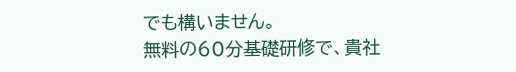でも構いません。
無料の60分基礎研修で、貴社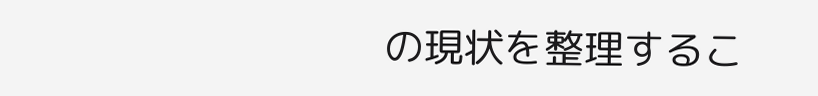の現状を整理するこ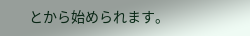とから始められます。